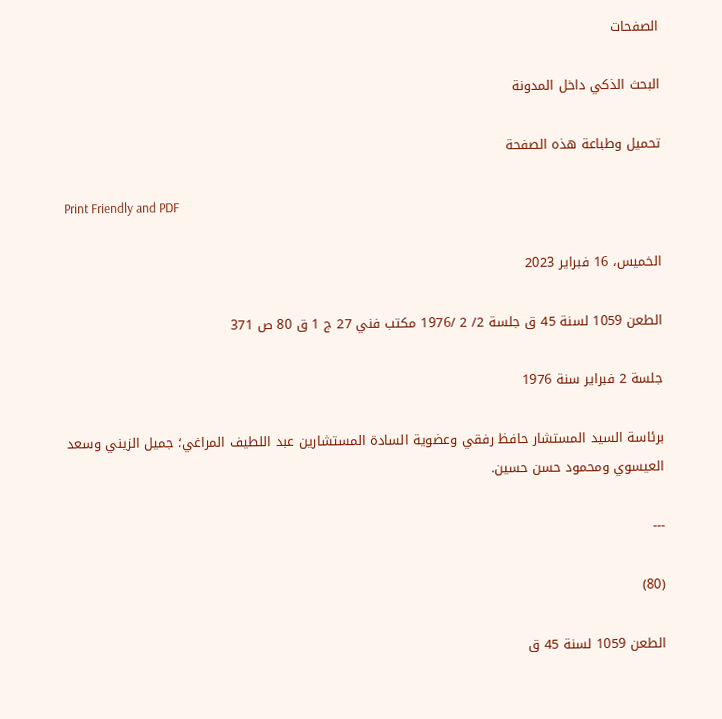الصفحات

البحث الذكي داخل المدونة

تحميل وطباعة هذه الصفحة

Print Friendly and PDF

الخميس، 16 فبراير 2023

الطعن 1059 لسنة 45 ق جلسة 2/ 2 /1976 مكتب فني 27 ج 1 ق 80 ص 371

جلسة 2 فبراير سنة 1976

برئاسة السيد المستشار حافظ رفقي وعضوية السادة المستشارين عبد اللطيف المراغي؛ جميل الزيني وسعد العيسوي ومحمود حسن حسين.

---

(80)

الطعن 1059 لسنة 45 ق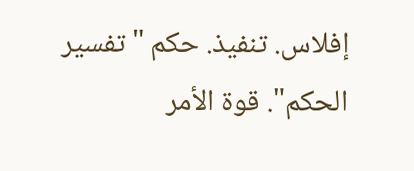إفلاس. تنفيذ. حكم "تفسير الحكم". قوة الأمر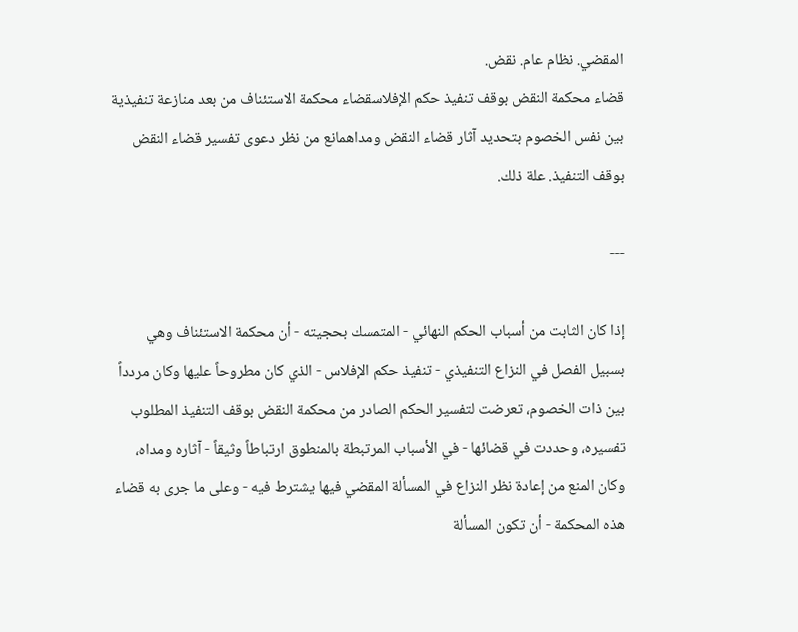المقضي. نظام عام. نقض.
قضاء محكمة النقض بوقف تنفيذ حكم الإفلاسقضاء محكمة الاستئناف من بعد منازعة تنفيذية بين نفس الخصوم بتحديد آثار قضاء النقض ومداهمانع من نظر دعوى تفسير قضاء النقض بوقف التنفيذ. علة ذلك.

---

إذا كان الثابت من أسباب الحكم النهائي - المتمسك بحجيته - أن محكمة الاستئناف وهي بسبيل الفصل في النزاع التنفيذي - تنفيذ حكم الإفلاس - الذي كان مطروحاً عليها وكان مردداً بين ذات الخصوم، تعرضت لتفسير الحكم الصادر من محكمة النقض بوقف التنفيذ المطلوب تفسيره، وحددت في قضائها - في الأسباب المرتبطة بالمنطوق ارتباطاً وثيقاً - آثاره ومداه، وكان المنع من إعادة نظر النزاع في المسألة المقضي فيها يشترط فيه - وعلى ما جرى به قضاء هذه المحكمة - أن تكون المسألة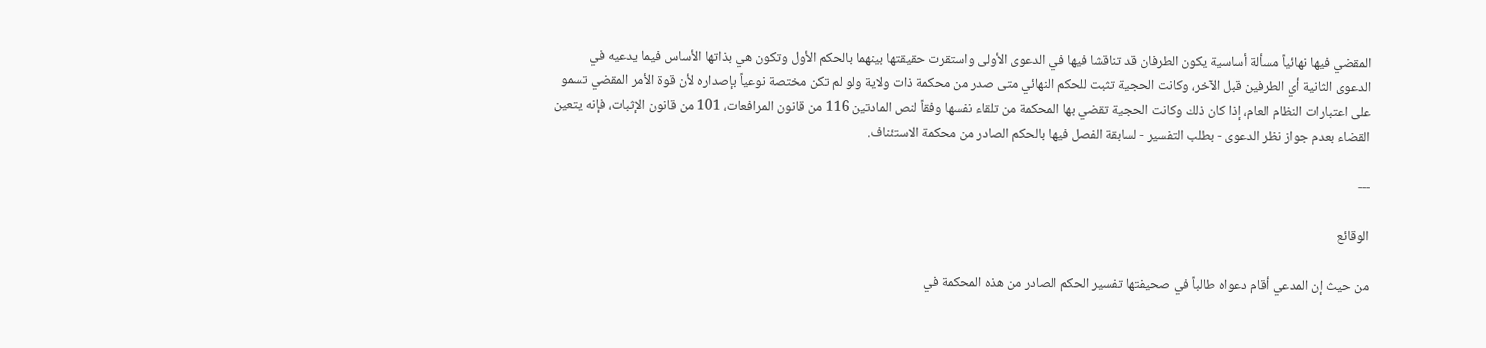المقضي فيها نهائياً مسألة أساسية يكون الطرفان قد تناقشا فيها في الدعوى الأولى واستقرت حقيقتها بينهما بالحكم الأول وتكون هي بذاتها الأساس فيما يدعيه في الدعوى الثانية أي الطرفين قبل الآخر، وكانت الحجية تثبت للحكم النهائي متى صدر من محكمة ذات ولاية ولو لم تكن مختصة نوعياً بإصداره لأن قوة الأمر المقضي تسمو على اعتبارات النظام العام، إذا كان ذلك وكانت الحجية تقضي بها المحكمة من تلقاء نفسها وفقاً لنص المادتين 116 من قانون المرافعات، 101 من قانون الإثبات، فإنه يتعين القضاء بعدم جواز نظر الدعوى - بطلب التفسير - لسابقة الفصل فيها بالحكم الصادر من محكمة الاستئناف.

---

الوقائع

من حيث إن المدعي أقام دعواه طالباً في صحيفتها تفسير الحكم الصادر من هذه المحكمة في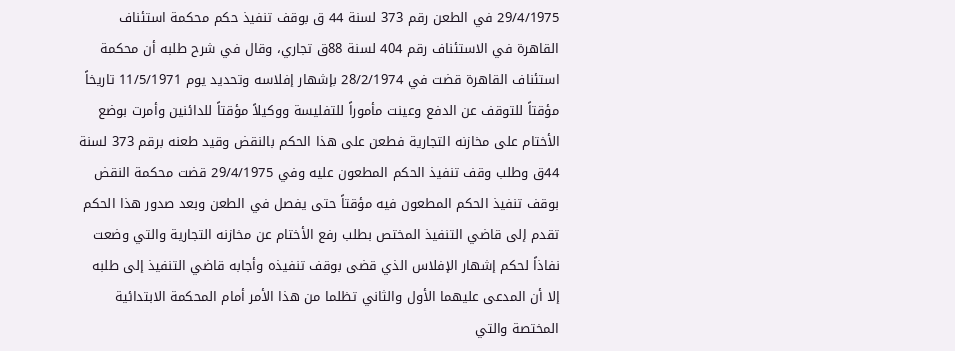29/4/1975 في الطعن رقم 373 لسنة 44 ق بوقف تنفيذ حكم محكمة استئناف القاهرة في الاستئناف رقم 404 لسنة 88ق تجاري، وقال في شرح طلبه أن محكمة استئناف القاهرة قضت في 28/2/1974 بإشهار إفلاسه وتحديد يوم 11/5/1971 تاريخاً مؤقتاً للتوقف عن الدفع وعينت مأموراً للتفليسة ووكيلاً مؤقتاً للدائنين وأمرت بوضع الأختام على مخازنه التجارية فطعن على هذا الحكم بالنقض وقيد طعنه برقم 373 لسنة 44ق وطلب وقف تنفيذ الحكم المطعون عليه وفي 29/4/1975 قضت محكمة النقض بوقف تنفيذ الحكم المطعون فيه مؤقتاً حتى يفصل في الطعن وبعد صدور هذا الحكم تقدم إلى قاضي التنفيذ المختص بطلب رفع الأختام عن مخازنه التجارية والتي وضعت نفاذاً لحكم إشهار الإفلاس الذي قضى بوقف تنفيذه وأجابه قاضي التنفيذ إلى طلبه إلا أن المدعى عليهما الأول والثاني تظلما من هذا الأمر أمام المحكمة الابتدائية المختصة والتي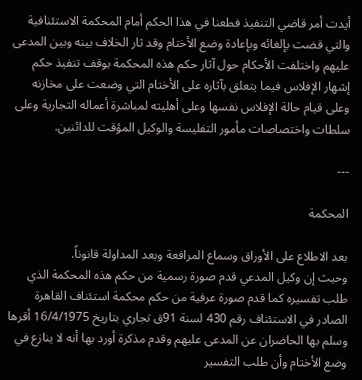أيدت أمر قاضي التنفيذ فطعنا في هذا الحكم أمام المحكمة الاستئنافية والتي قضت بإلغائه وبإعادة وضع الأختام وقد ثار الخلاف بينه وبين المدعى عليهم واختلفت الأحكام حول آثار حكم هذه المحكمة بوقف تنفيذ حكم إشهار الإفلاس فيما يتعلق بآثاره على الأختام التي وضعت على مخازنه وعلى قيام حالة الإفلاس نفسها وعلى أهليته لمباشرة أعماله التجارية وعلى سلطات واختصاصات مأمور التفليسة والوكيل المؤقت للدائنين.

---

المحكمة

بعد الاطلاع على الأوراق وسماع المرافعة وبعد المداولة قانوناً.
وحيث إن وكيل المدعي قدم صورة رسمية من حكم هذه المحكمة الذي طلب تفسيره كما قدم صورة عرفية من حكم محكمة استئناف القاهرة الصادر في الاستئناف رقم 430 لسنة 91ق تجاري بتاريخ 16/4/1975 أقرها وسلم بها الحاضران عن المدعى عليهم وقدم مذكرة أورد بها أنه لا ينازع في وضع الأختام وأن طلب التفسير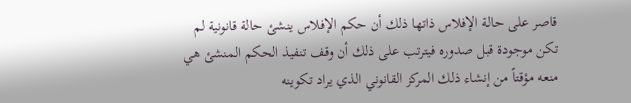قاصر على حالة الإفلاس ذاتها ذلك أن حكم الإفلاس ينشئ حالة قانونية لم تكن موجودة قبل صدوره فيترتب على ذلك أن وقف تنفيذ الحكم المنشئ هي منعه مؤقتاً من إنشاء ذلك المركز القانوني الذي يراد تكوينه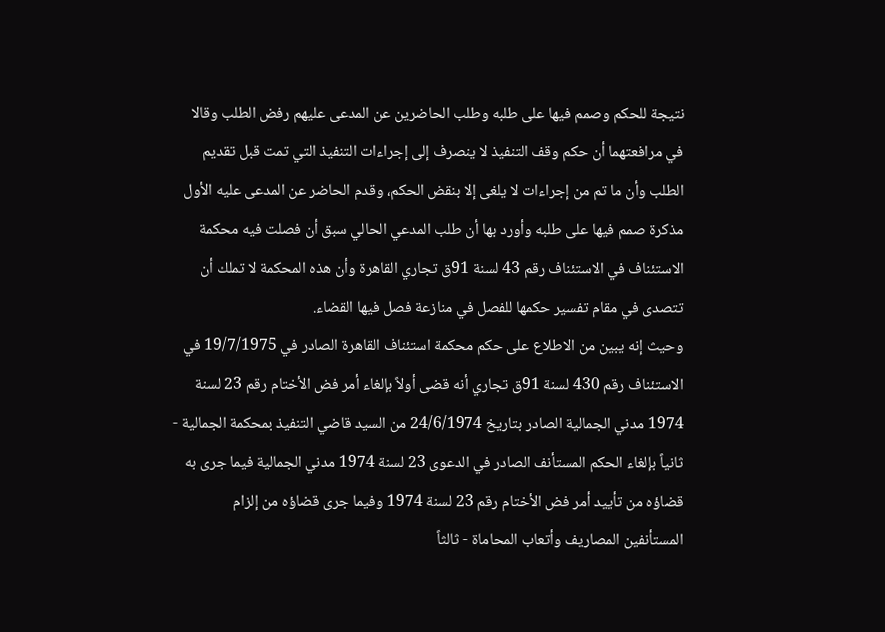نتيجة للحكم وصمم فيها على طلبه وطلب الحاضرين عن المدعى عليهم رفض الطلب وقالا في مرافعتهما أن حكم وقف التنفيذ لا ينصرف إلى إجراءات التنفيذ التي تمت قبل تقديم الطلب وأن ما تم من إجراءات لا يلغى إلا بنقض الحكم، وقدم الحاضر عن المدعى عليه الأول مذكرة صمم فيها على طلبه وأورد بها أن طلب المدعي الحالي سبق أن فصلت فيه محكمة الاستئناف في الاستئناف رقم 43 لسنة 91ق تجاري القاهرة وأن هذه المحكمة لا تملك أن تتصدى في مقام تفسير حكمها للفصل في منازعة فصل فيها القضاء.
وحيث إنه يبين من الاطلاع على حكم محكمة استئناف القاهرة الصادر في 19/7/1975 في الاستئناف رقم 430 لسنة 91ق تجاري أنه قضى أولاً بإلغاء أمر فض الأختام رقم 23 لسنة 1974 مدني الجمالية الصادر بتاريخ 24/6/1974 من السيد قاضي التنفيذ بمحكمة الجمالية - ثانياً بإلغاء الحكم المستأنف الصادر في الدعوى 23 لسنة 1974 مدني الجمالية فيما جرى به قضاؤه من تأييد أمر فض الأختام رقم 23 لسنة 1974 وفيما جرى قضاؤه من إلزام المستأنفين المصاريف وأتعاب المحاماة - ثالثاً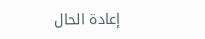إعادة الحال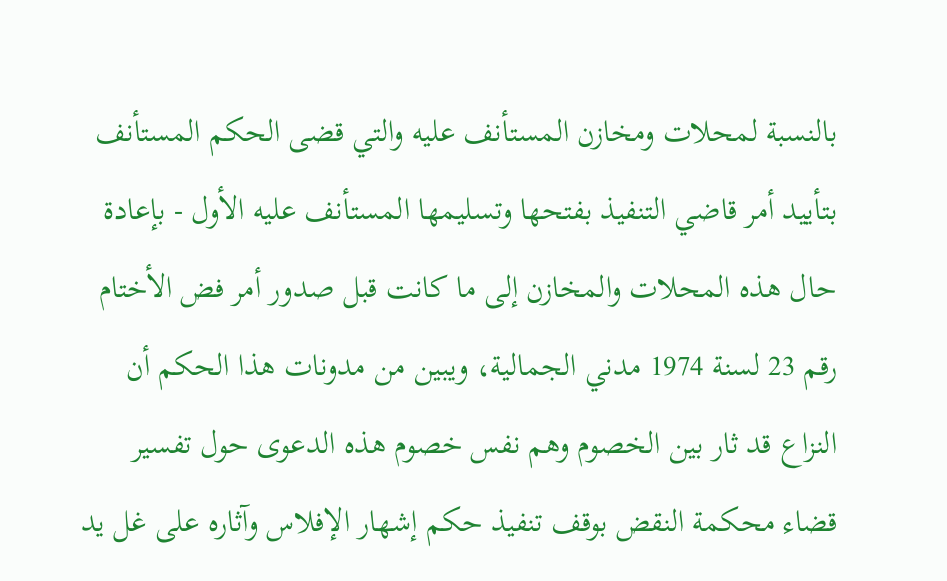بالنسبة لمحلات ومخازن المستأنف عليه والتي قضى الحكم المستأنف بتأييد أمر قاضي التنفيذ بفتحها وتسليمها المستأنف عليه الأول - بإعادة حال هذه المحلات والمخازن إلى ما كانت قبل صدور أمر فض الأختام رقم 23 لسنة 1974 مدني الجمالية، ويبين من مدونات هذا الحكم أن النزاع قد ثار بين الخصوم وهم نفس خصوم هذه الدعوى حول تفسير قضاء محكمة النقض بوقف تنفيذ حكم إشهار الإفلاس وآثاره على غل يد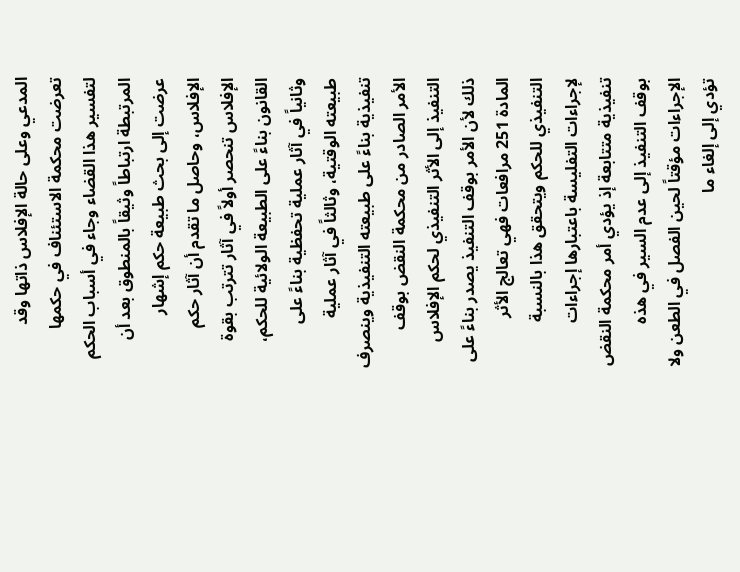المدعي وعلى حالة الإفلاس ذاتها وقد تعرضت محكمة الاستئناف في حكمها لتفسير هذا القضاء وجاء في أسباب الحكم المرتبطة ارتباطاً وثيقاً بالمنطوق بعد أن عرضت إلى بحث طبيعة حكم إشهار الإفلاس، وحاصل ما تقدم أن آثار حكم الإفلاس تنحصر أولاً في آثار تترتب بقوة القانون بناءً على الطبيعة الولائية للحكم، وثانياً في آثار عملية تحفظية بناءً على طبيعته الوقتية، وثالثاً في آثار عملية تنفيذية بناءً على طبيعته التنفيذية وينصرف الأمر الصادر من محكمة النقض بوقف التنفيذ إلى الأثر التنفيذي لحكم الإفلاس ذلك لأن الأمر بوقف التنفيذ يصدر بناءً على المادة 251 مرافعات فهي تعالج الأثر التنفيذي للحكم ويتحقق هذا بالنسبة لإجراءات التفليسة باعتبارها إجراءات تنفيذية متتابعة إذ يؤدي أمر محكمة النقض بوقف التنفيذ إلى عدم السير في هذه الإجراءات مؤقتاً لحين الفصل في الطعن ولا تؤدي إلى إلغاء ما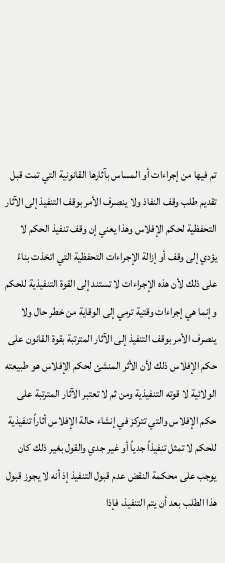تم فيها من إجراءات أو المساس بآثارها القانونية التي تمت قبل تقديم طلب وقف النفاذ ولا ينصرف الأمر بوقف التنفيذ إلى الآثار التحفظية لحكم الإفلاس وهذا يعني إن وقف تنفيذ الحكم لا يؤدي إلى وقف أو إزالة الإجراءات التحفظية التي اتخذت بناءً على ذلك لأن هذه الإجراءات لا تستند إلى القوة التنفيذية للحكم وإنما هي إجراءات وقتية ترمي إلى الوقاية من خطر حال ولا ينصرف الأمر بوقف التنفيذ إلى الآثار المترتبة بقوة القانون على حكم الإفلاس ذلك لأن الأثر المنشئ لحكم الإفلاس هو طبيعته الولائية لا قوته التنفيذية ومن ثم لا تعتبر الآثار المترتبة على حكم الإفلاس والتي تتركز في إنشاء حالة الإفلاس أثاراً تنفيذية للحكم لا تمثل تنفيذاً جدياً أو غير جدي والقول بغير ذلك كان يوجب على محكمة النقض عدم قبول التنفيذ إذ أنه لا يجوز قبول هذا الطلب بعد أن يتم التنفيذ، فإذا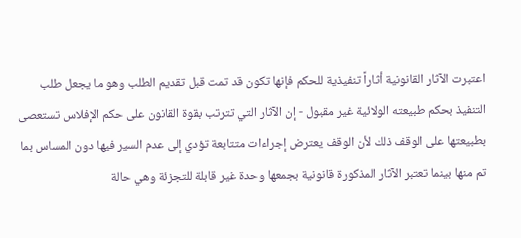اعتبرت الآثار القانونية أثاراً تنفيذية للحكم فإنها تكون قد تمت قبل تقديم الطلب وهو ما يجعل طلب التنفيذ بحكم طبيعته الولائية غير مقبول - إن الآثار التي تترتب بقوة القانون على حكم الإفلاس تستعصى بطبيعتها على الوقف ذلك لأن الوقف يعترض إجراءات متتابعة تؤدي إلى عدم السير فيها دون المساس بما تم منها بينما تعتبر الآثار المذكورة قانونية بجمعها وحدة غير قابلة للتجزئة وهي حالة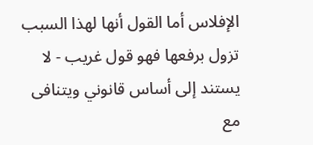الإفلاس أما القول أنها لهذا السبب تزول برفعها فهو قول غريب - لا يستند إلى أساس قانوني ويتنافى مع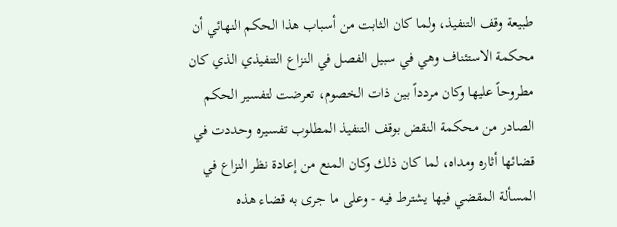طبيعة وقف التنفيذ، ولما كان الثابت من أسباب هذا الحكم النهائي أن محكمة الاستئناف وهي في سبيل الفصل في النزاع التنفيذي الذي كان مطروحاً عليها وكان مردداً بين ذات الخصوم، تعرضت لتفسير الحكم الصادر من محكمة النقض بوقف التنفيذ المطلوب تفسيره وحددت في قضائها أثاره ومداه، لما كان ذلك وكان المنع من إعادة نظر النزاع في المسألة المقضي فيها يشترط فيه - وعلى ما جرى به قضاء هذه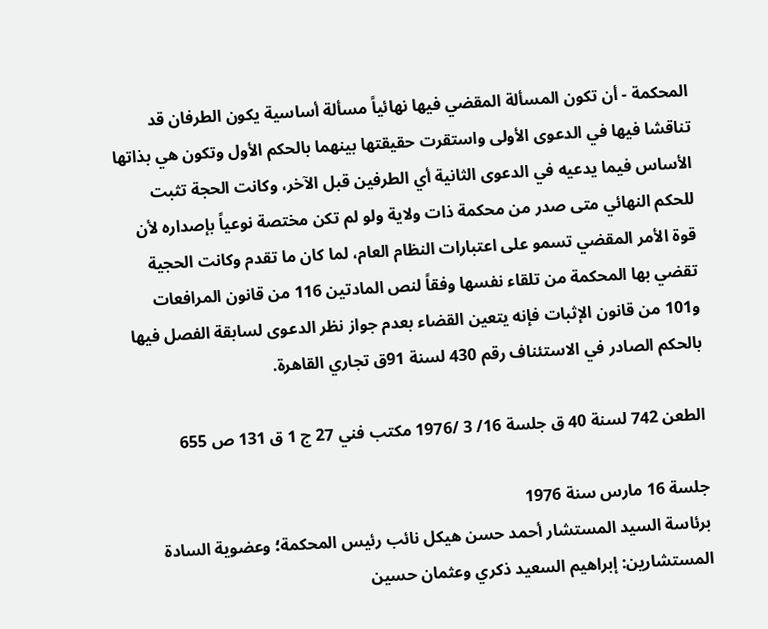المحكمة - أن تكون المسألة المقضي فيها نهائياً مسألة أساسية يكون الطرفان قد تناقشا فيها في الدعوى الأولى واستقرت حقيقتها بينهما بالحكم الأول وتكون هي بذاتها الأساس فيما يدعيه في الدعوى الثانية أي الطرفين قبل الآخر، وكانت الحجة تثبت للحكم النهائي متى صدر من محكمة ذات ولاية ولو لم تكن مختصة نوعياً بإصداره لأن قوة الأمر المقضي تسمو على اعتبارات النظام العام، لما كان ما تقدم وكانت الحجية تقضي بها المحكمة من تلقاء نفسها وفقاً لنص المادتين 116 من قانون المرافعات و101 من قانون الإثبات فإنه يتعين القضاء بعدم جواز نظر الدعوى لسابقة الفصل فيها بالحكم الصادر في الاستئناف رقم 430 لسنة 91ق تجاري القاهرة.

الطعن 742 لسنة 40 ق جلسة 16/ 3 /1976 مكتب فني 27 ج 1 ق 131 ص 655

جلسة 16 مارس سنة 1976
برئاسة السيد المستشار أحمد حسن هيكل نائب رئيس المحكمة؛ وعضوية السادة المستشارين: إبراهيم السعيد ذكري وعثمان حسين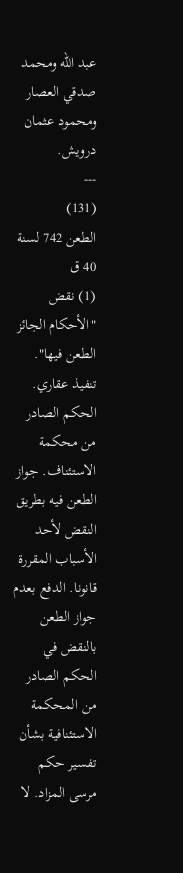عبد الله ومحمد صدقي العصار ومحمود عثمان درويش.
---
(131)
الطعن 742 لسنة 40 ق
(1) نقض "الأحكام الجائز الطعن فيها". تنفيذ عقاري.
الحكم الصادر من محكمة الاستئناف. جواز الطعن فيه بطريق النقض لأحد الأسباب المقررة قانونا. الدفع بعدم جواز الطعن بالنقض في الحكم الصادر من المحكمة الاستئنافية بشأن تفسير حكم مرسى المزاد. لا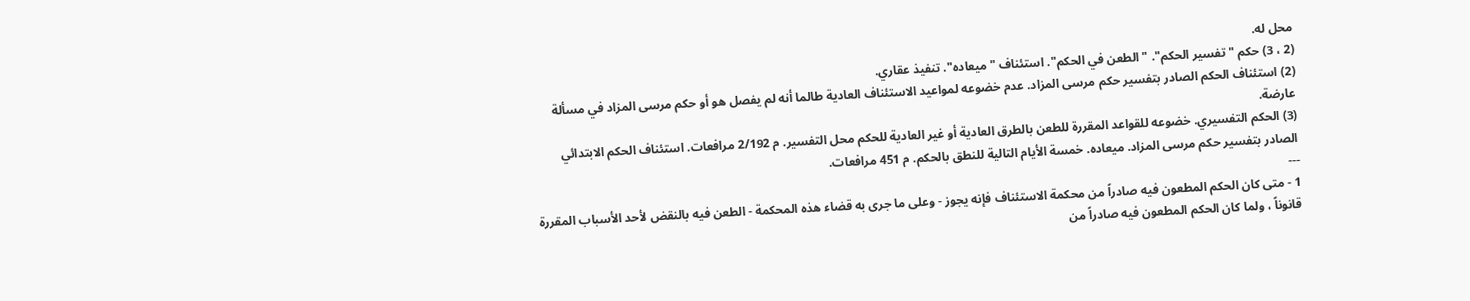محل له.
(2 ، 3) حكم "تفسير الحكم". "الطعن في الحكم". استئناف "ميعاده". تنفيذ عقاري.
(2) استئناف الحكم الصادر بتفسير حكم مرسى المزاد. عدم خضوعه لمواعيد الاستئناف العادية طالما أنه لم يفصل هو أو حكم مرسى المزاد في مسألة عارضة.
(3) الحكم التفسيري. خضوعه للقواعد المقررة للطعن بالطرق العادية أو غير العادية للحكم محل التفسير. م 2/192 مرافعات. استئناف الحكم الابتدائي الصادر بتفسير حكم مرسى المزاد. ميعاده. خمسة الأيام التالية للنطق بالحكم. م 451 مرافعات.
---
1 - متى كان الحكم المطعون فيه صادراً من محكمة الاستئناف فإنه يجوز - وعلى ما جرى به قضاء هذه المحكمة - الطعن فيه بالنقض لأحد الأسباب المقررة قانوناً ، ولما كان الحكم المطعون فيه صادراً من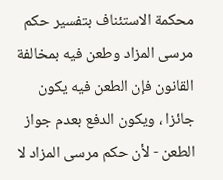محكمة الاستئناف بتفسير حكم مرسى المزاد وطعن فيه بمخالفة القانون فإن الطعن فيه يكون جائزا ، ويكون الدفع بعدم جواز الطعن - لأن حكم مرسى المزاد لا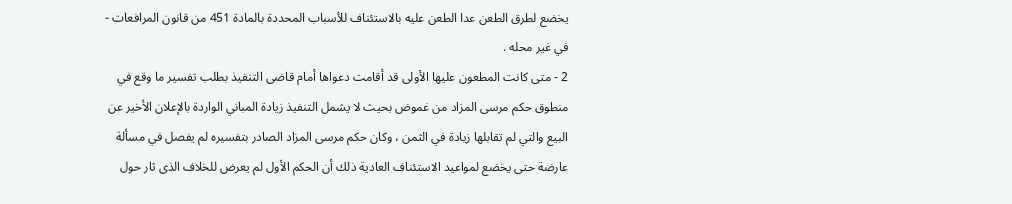يخضع لطرق الطعن عدا الطعن عليه بالاستئناف للأسباب المحددة بالمادة 451 من قانون المرافعات - في غير محله .
2 - متى كانت المطعون عليها الأولى قد أقامت دعواها أمام قاضى التنفيذ بطلب تفسير ما وقع في منطوق حكم مرسى المزاد من غموض بحيث لا يشمل التنفيذ زيادة المباني الواردة بالإعلان الأخير عن البيع والتي لم تقابلها زيادة في الثمن ، وكان حكم مرسى المزاد الصادر بتفسيره لم يفصل في مسألة عارضة حتى يخضع لمواعيد الاستئناف العادية ذلك أن الحكم الأول لم يعرض للخلاف الذى ثار حول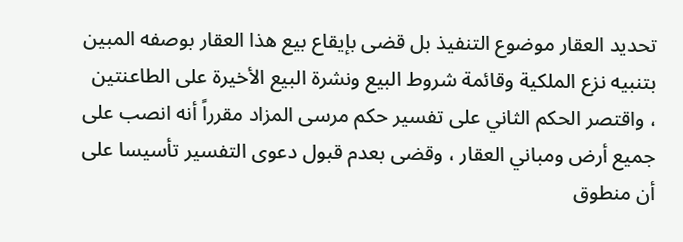تحديد العقار موضوع التنفيذ بل قضى بإيقاع بيع هذا العقار بوصفه المبين بتنبيه نزع الملكية وقائمة شروط البيع ونشرة البيع الأخيرة على الطاعنتين ، واقتصر الحكم الثاني على تفسير حكم مرسى المزاد مقرراً أنه انصب على جميع أرض ومباني العقار ، وقضى بعدم قبول دعوى التفسير تأسيسا على أن منطوق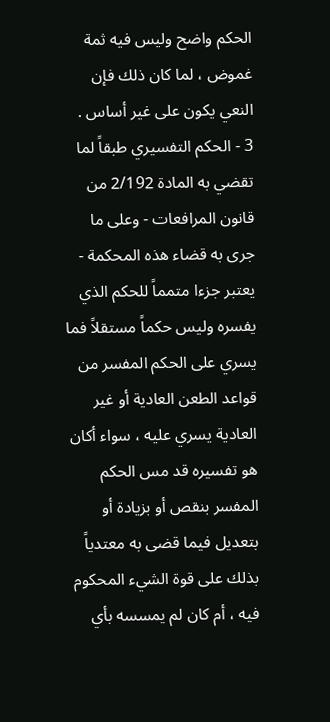الحكم واضح وليس فيه ثمة غموض ، لما كان ذلك فإن النعي يكون على غير أساس .
3 - الحكم التفسيري طبقاً لما تقضي به المادة 2/192 من قانون المرافعات - وعلى ما جرى به قضاء هذه المحكمة - يعتبر جزءا متمماً للحكم الذي يفسره وليس حكماً مستقلاً فما يسري على الحكم المفسر من قواعد الطعن العادية أو غير العادية يسري عليه ، سواء أكان هو تفسيره قد مس الحكم المفسر بنقص أو بزيادة أو بتعديل فيما قضى به معتدياً بذلك على قوة الشيء المحكوم فيه ، أم كان لم يمسسه بأي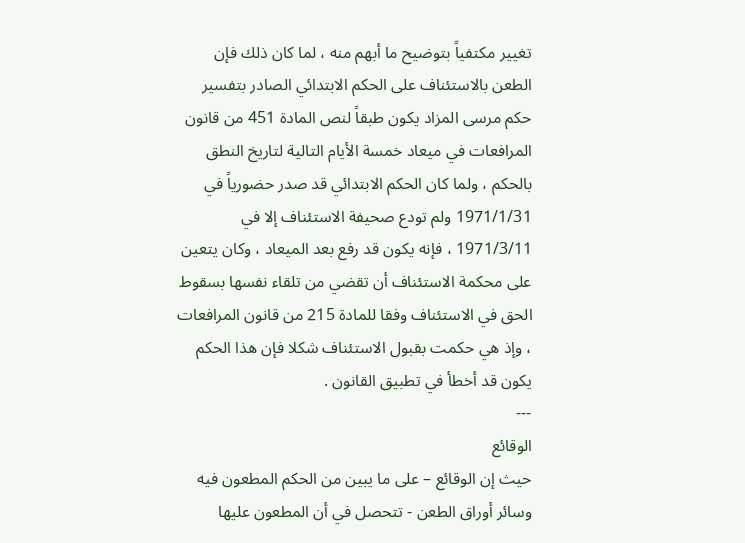تغيير مكتفياً بتوضيح ما أبهم منه ، لما كان ذلك فإن الطعن بالاستئناف على الحكم الابتدائي الصادر بتفسير حكم مرسى المزاد يكون طبقاً لنص المادة 451 من قانون المرافعات في ميعاد خمسة الأيام التالية لتاريخ النطق بالحكم ، ولما كان الحكم الابتدائي قد صدر حضورياً في 1971/1/31 ولم تودع صحيفة الاستئناف إلا في 1971/3/11 ، فإنه يكون قد رفع بعد الميعاد ، وكان يتعين على محكمة الاستئناف أن تقضي من تلقاء نفسها بسقوط الحق في الاستئناف وفقا للمادة 215 من قانون المرافعات ، وإذ هي حكمت بقبول الاستئناف شكلا فإن هذا الحكم يكون قد أخطأ في تطبيق القانون .
---
الوقائع
حيث إن الوقائع – على ما يبين من الحكم المطعون فيه وسائر أوراق الطعن - تتحصل في أن المطعون عليها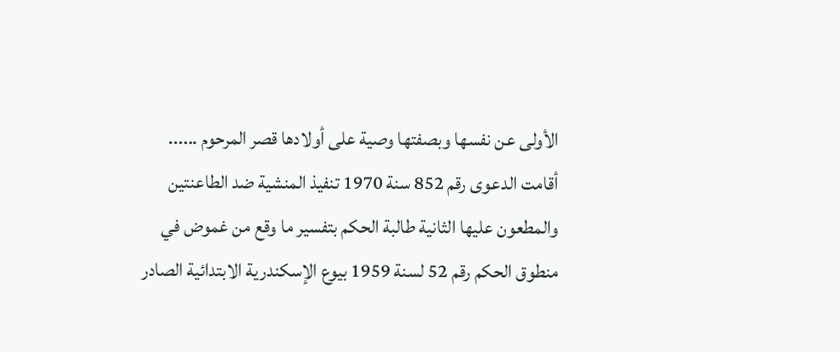الأولى عن نفسها وبصفتها وصية على أولادها قصر المرحوم ...... أقامت الدعوى رقم 852 سنة 1970 تنفيذ المنشية ضد الطاعنتين والمطعون عليها الثانية طالبة الحكم بتفسير ما وقع من غموض في منطوق الحكم رقم 52 لسنة 1959 بيوع الإسكندرية الابتدائية الصادر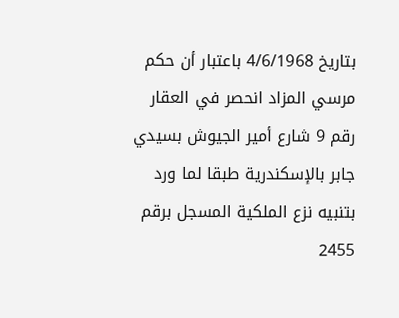بتاريخ 4/6/1968 باعتبار أن حكم مرسي المزاد انحصر في العقار رقم 9 شارع أمير الجيوش بسيدي جابر بالإسكندرية طبقا لما ورد بتنبيه نزع الملكية المسجل برقم 2455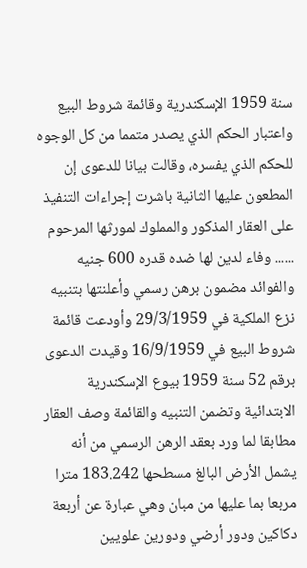سنة 1959 الإسكندرية وقائمة شروط البيع واعتبار الحكم الذي يصدر متمما من كل الوجوه للحكم الذي يفسره، وقالت بيانا للدعوى إن المطعون عليها الثانية باشرت إجراءات التنفيذ على العقار المذكور والمملوك لمورثها المرحوم ...... وفاء لدين لها ضده قدره 600 جنيه والفوائد مضمون برهن رسمي وأعلنتها بتنبيه نزع الملكية في 29/3/1959 وأودعت قائمة شروط البيع في 16/9/1959 وقيدت الدعوى برقم 52 سنة 1959 بيوع الإسكندرية الابتدائية وتضمن التنبيه والقائمة وصف العقار مطابقا لما ورد بعقد الرهن الرسمي من أنه يشمل الأرض البالغ مسطحها 183.242 مترا مربعا بما عليها من مبان وهي عبارة عن أربعة دكاكين ودور أرضي ودورين علويين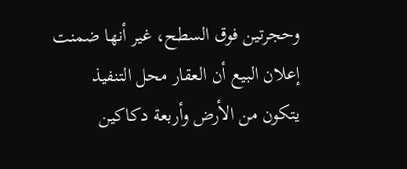وحجرتين فوق السطح، غير أنها ضمنت إعلان البيع أن العقار محل التنفيذ يتكون من الأرض وأربعة دكاكين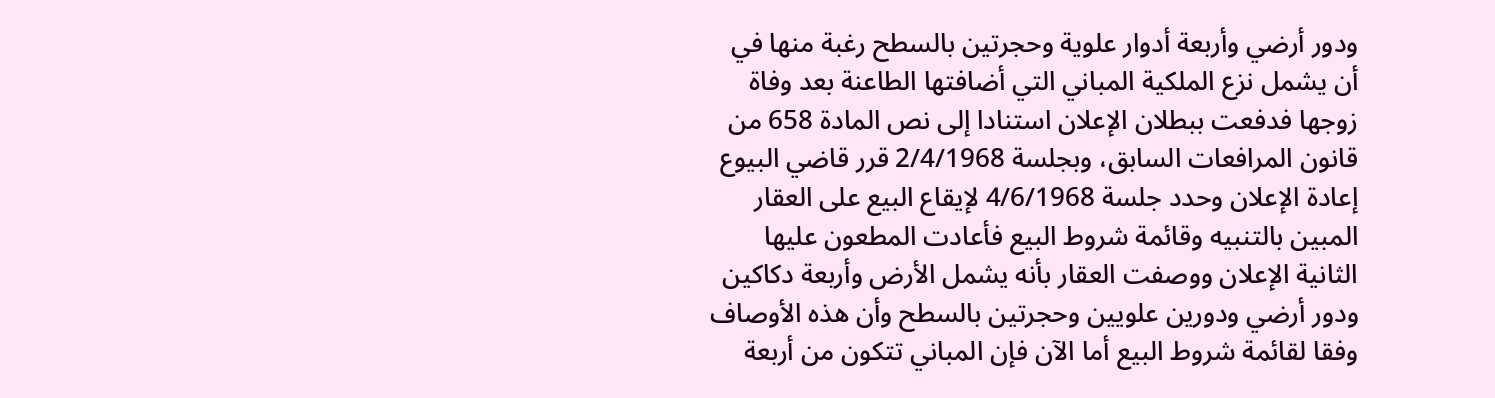ودور أرضي وأربعة أدوار علوية وحجرتين بالسطح رغبة منها في أن يشمل نزع الملكية المباني التي أضافتها الطاعنة بعد وفاة زوجها فدفعت ببطلان الإعلان استنادا إلى نص المادة 658 من قانون المرافعات السابق، وبجلسة 2/4/1968 قرر قاضي البيوع إعادة الإعلان وحدد جلسة 4/6/1968 لإيقاع البيع على العقار المبين بالتنبيه وقائمة شروط البيع فأعادت المطعون عليها الثانية الإعلان ووصفت العقار بأنه يشمل الأرض وأربعة دكاكين ودور أرضي ودورين علويين وحجرتين بالسطح وأن هذه الأوصاف وفقا لقائمة شروط البيع أما الآن فإن المباني تتكون من أربعة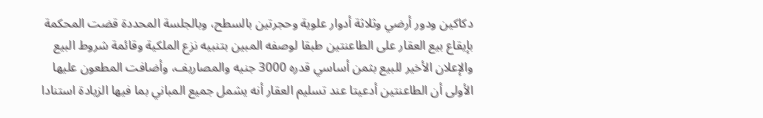دكاكين ودور أرضي وثلاثة أدوار علوية وحجرتين بالسطح، وبالجلسة المحددة قضت المحكمة بإيقاع بيع العقار على الطاعنتين طبقا لوصفه المبين بتنبيه نزع الملكية وقائمة شروط البيع والإعلان الأخير للبيع بثمن أساسي قدره 3000 جنيه والمصاريف، وأضافت المطعون عليها الأولى أن الطاعنتين أدعيتا عند تسليم العقار أنه يشمل جميع المباني بما فيها الزيادة استنادا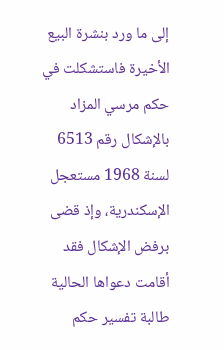إلى ما ورد بنشرة البيع الأخيرة فاستشكلت في حكم مرسي المزاد بالإشكال رقم 6513 لسنة 1968 مستعجل الإسكندرية، وإذ قضى برفض الإشكال فقد أقامت دعواها الحالية طالبة تفسير حكم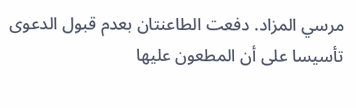مرسي المزاد. دفعت الطاعنتان بعدم قبول الدعوى تأسيسا على أن المطعون عليها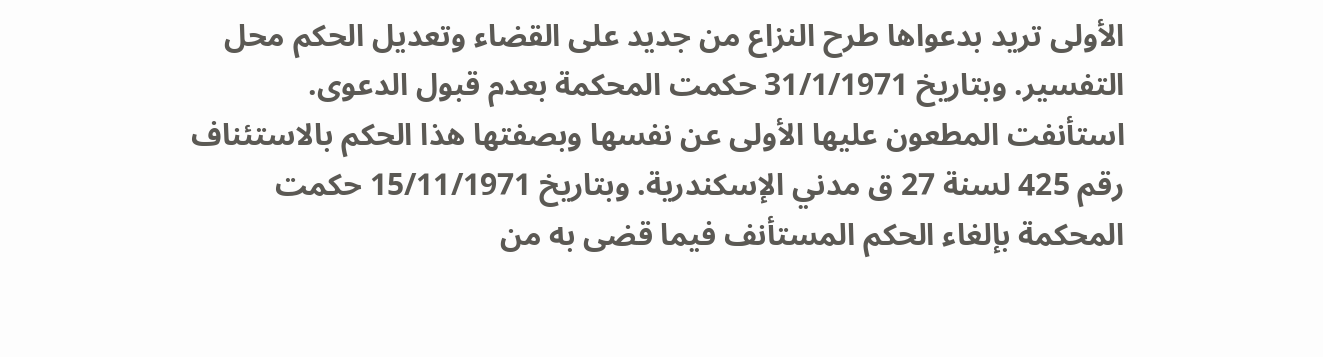الأولى تريد بدعواها طرح النزاع من جديد على القضاء وتعديل الحكم محل التفسير. وبتاريخ 31/1/1971 حكمت المحكمة بعدم قبول الدعوى. استأنفت المطعون عليها الأولى عن نفسها وبصفتها هذا الحكم بالاستئناف رقم 425 لسنة 27 ق مدني الإسكندرية. وبتاريخ 15/11/1971 حكمت المحكمة بإلغاء الحكم المستأنف فيما قضى به من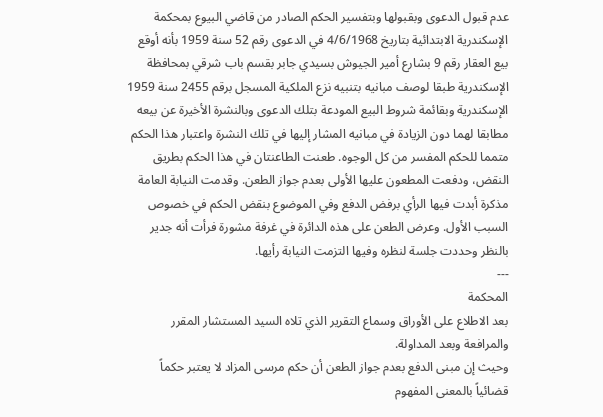عدم قبول الدعوى وبقبولها وبتفسير الحكم الصادر من قاضي البيوع بمحكمة الإسكندرية الابتدائية بتاريخ 4/6/1968 في الدعوى رقم 52 سنة 1959 بأنه أوقع بيع العقار رقم 9 بشارع أمير الجيوش بسيدي جابر بقسم باب شرقي بمحافظة الإسكندرية طبقا لوصف مبانيه بتنبيه نزع الملكية المسجل برقم 2455 سنة 1959 الإسكندرية وبقائمة شروط البيع المودعة بتلك الدعوى وبالنشرة الأخيرة عن بيعه مطابقا لهما دون الزيادة في مبانيه المشار إليها في تلك النشرة واعتبار هذا الحكم متمما للحكم المفسر من كل الوجوه. طعنت الطاعنتان في هذا الحكم بطريق النقض، ودفعت المطعون عليها الأولى بعدم جواز الطعن. وقدمت النيابة العامة مذكرة أبدت فيها الرأي برفض الدفع وفي الموضوع بنقض الحكم في خصوص السبب الأول. وعرض الطعن على هذه الدائرة في غرفة مشورة فرأت أنه جدير بالنظر وحددت جلسة لنظره وفيها التزمت النيابة رأيها.
---
المحكمة
بعد الاطلاع على الأوراق وسماع التقرير الذي تلاه السيد المستشار المقرر والمرافعة وبعد المداولة.
وحيث إن مبنى الدفع بعدم جواز الطعن أن حكم مرسى المزاد لا يعتبر حكماً قضائياً بالمعنى المفهوم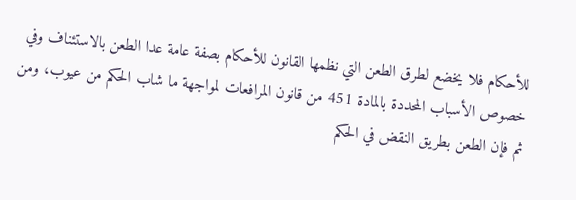للأحكام فلا يخضع لطرق الطعن التي نظمها القانون للأحكام بصفة عامة عدا الطعن بالاستئناف وفي خصوص الأسباب المحددة بالمادة 451 من قانون المرافعات لمواجهة ما شاب الحكم من عيوب، ومن ثم فإن الطعن بطريق النقض في الحكم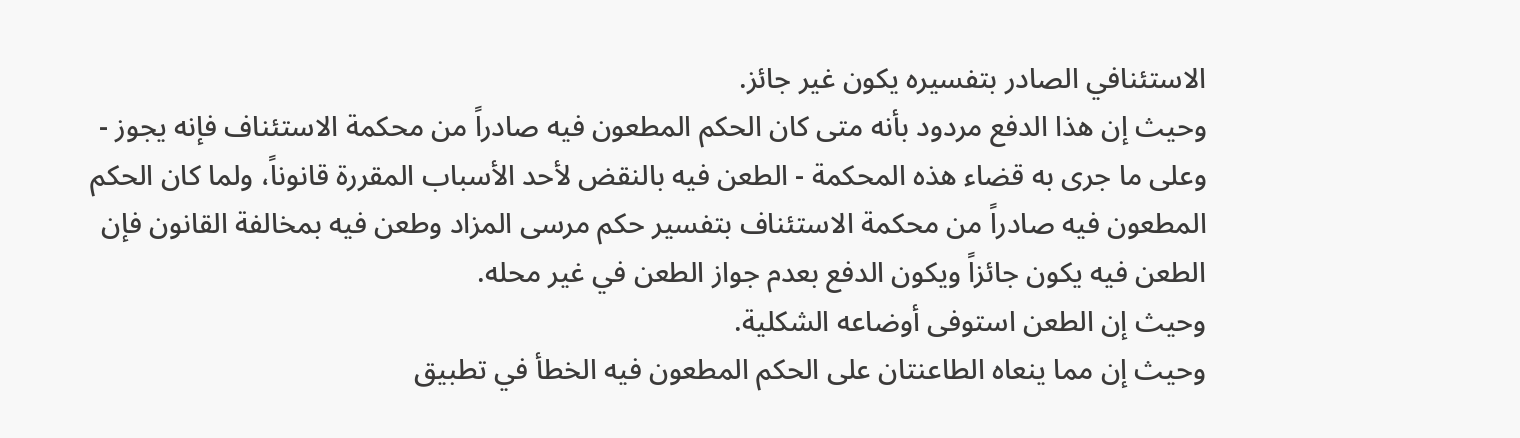الاستئنافي الصادر بتفسيره يكون غير جائز.
وحيث إن هذا الدفع مردود بأنه متى كان الحكم المطعون فيه صادراً من محكمة الاستئناف فإنه يجوز - وعلى ما جرى به قضاء هذه المحكمة - الطعن فيه بالنقض لأحد الأسباب المقررة قانوناً، ولما كان الحكم المطعون فيه صادراً من محكمة الاستئناف بتفسير حكم مرسى المزاد وطعن فيه بمخالفة القانون فإن الطعن فيه يكون جائزاً ويكون الدفع بعدم جواز الطعن في غير محله.
وحيث إن الطعن استوفى أوضاعه الشكلية.
وحيث إن مما ينعاه الطاعنتان على الحكم المطعون فيه الخطأ في تطبيق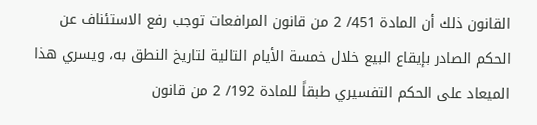القانون ذلك أن المادة 451/ 2 من قانون المرافعات توجب رفع الاستئناف عن الحكم الصادر بإيقاع البيع خلال خمسة الأيام التالية لتاريخ النطق به، ويسري هذا الميعاد على الحكم التفسيري طبقاً للمادة 192/ 2 من قانون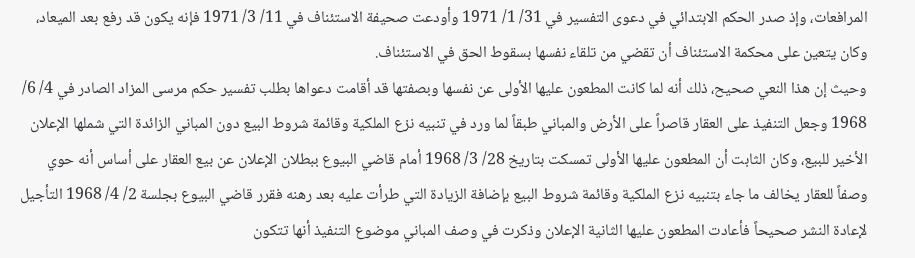المرافعات، وإذ صدر الحكم الابتدائي في دعوى التفسير في 31/ 1/ 1971 وأودعت صحيفة الاستئناف في 11/ 3/ 1971 فإنه يكون قد رفع بعد الميعاد، وكان يتعين على محكمة الاستئناف أن تقضي من تلقاء نفسها بسقوط الحق في الاستئناف.
وحيث إن هذا النعي صحيح، ذلك أنه لما كانت المطعون عليها الأولى عن نفسها وبصفتها قد أقامت دعواها بطلب تفسير حكم مرسى المزاد الصادر في 4/ 6/ 1968 وجعل التنفيذ على العقار قاصراً على الأرض والمباني طبقاً لما ورد في تنبيه نزع الملكية وقائمة شروط البيع دون المباني الزائدة التي شملها الإعلان الأخير للبيع، وكان الثابت أن المطعون عليها الأولى تمسكت بتاريخ 28/ 3/ 1968 أمام قاضي البيوع ببطلان الإعلان عن بيع العقار على أساس أنه حوي وصفاً للعقار يخالف ما جاء بتنبيه نزع الملكية وقائمة شروط البيع بإضافة الزيادة التي طرأت عليه بعد رهنه فقرر قاضي البيوع بجلسة 2/ 4/ 1968 التأجيل لإعادة النشر صحيحاً فأعادت المطعون عليها الثانية الإعلان وذكرت في وصف المباني موضوع التنفيذ أنها تتكون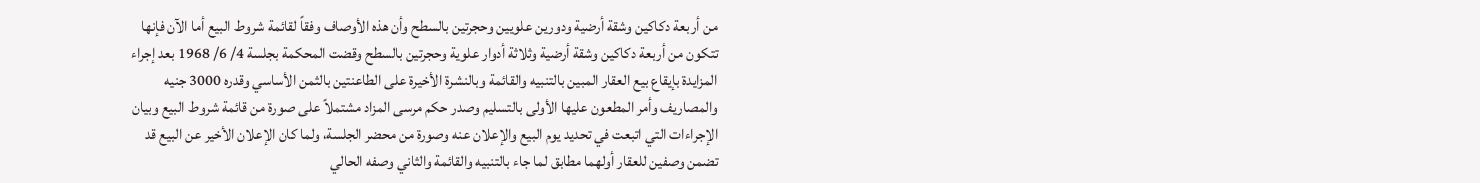من أربعة دكاكين وشقة أرضية ودورين علويين وحجرتين بالسطح وأن هذه الأوصاف وفقاً لقائمة شروط البيع أما الآن فإنها تتكون من أربعة دكاكين وشقة أرضية وثلاثة أدوار علوية وحجرتين بالسطح وقضت المحكمة بجلسة 4/ 6/ 1968 بعد إجراء المزايدة بإيقاع بيع العقار المبين بالتنبيه والقائمة وبالنشرة الأخيرة على الطاعنتين بالثمن الأساسي وقدره 3000 جنيه والمصاريف وأمر المطعون عليها الأولى بالتسليم وصدر حكم مرسى المزاد مشتملاً على صورة من قائمة شروط البيع وبيان الإجراءات التي اتبعت في تحديد يوم البيع والإعلان عنه وصورة من محضر الجلسة، ولما كان الإعلان الأخير عن البيع قد تضمن وصفين للعقار أولهما مطابق لما جاء بالتنبيه والقائمة والثاني وصفه الحالي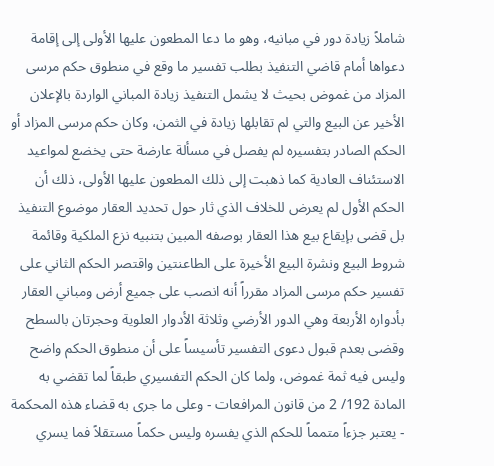شاملاً زيادة دور في مبانيه، وهو ما دعا المطعون عليها الأولى إلى إقامة دعواها أمام قاضي التنفيذ بطلب تفسير ما وقع في منطوق حكم مرسى المزاد من غموض بحيث لا يشمل التنفيذ زيادة المباني الواردة بالإعلان الأخير عن البيع والتي لم تقابلها زيادة في الثمن، وكان حكم مرسى المزاد أو الحكم الصادر بتفسيره لم يفصل في مسألة عارضة حتى يخضع لمواعيد الاستئناف العادية كما ذهبت إلى ذلك المطعون عليها الأولى، ذلك أن الحكم الأول لم يعرض للخلاف الذي ثار حول تحديد العقار موضوع التنفيذ بل قضى بإيقاع بيع هذا العقار بوصفه المبين بتنبيه نزع الملكية وقائمة شروط البيع ونشرة البيع الأخيرة على الطاعنتين واقتصر الحكم الثاني على تفسير حكم مرسى المزاد مقرراً أنه انصب على جميع أرض ومباني العقار بأدواره الأربعة وهي الدور الأرضي وثلاثة الأدوار العلوية وحجرتان بالسطح وقضى بعدم قبول دعوى التفسير تأسيساً على أن منطوق الحكم واضح وليس فيه ثمة غموض، ولما كان الحكم التفسيري طبقاً لما تقضي به المادة 192/ 2 من قانون المرافعات - وعلى ما جرى به قضاء هذه المحكمة - يعتبر جزءاً متمماً للحكم الذي يفسره وليس حكماً مستقلاً فما يسري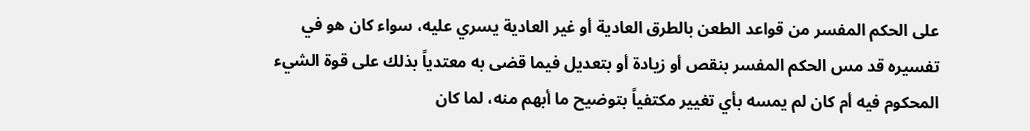على الحكم المفسر من قواعد الطعن بالطرق العادية أو غير العادية يسري عليه، سواء كان هو في تفسيره قد مس الحكم المفسر بنقص أو زيادة أو بتعديل فيما قضى به معتدياً بذلك على قوة الشيء المحكوم فيه أم كان لم يمسه بأي تغيير مكتفياً بتوضيح ما أبهم منه، لما كان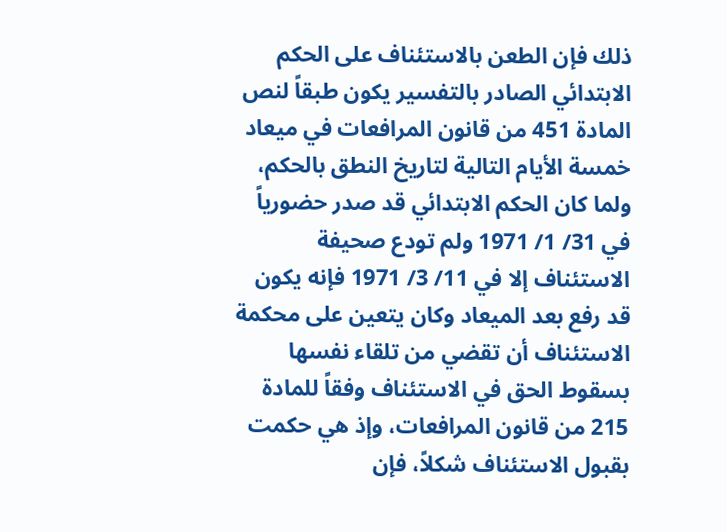ذلك فإن الطعن بالاستئناف على الحكم الابتدائي الصادر بالتفسير يكون طبقاً لنص المادة 451 من قانون المرافعات في ميعاد خمسة الأيام التالية لتاريخ النطق بالحكم، ولما كان الحكم الابتدائي قد صدر حضورياً في 31/ 1/ 1971 ولم تودع صحيفة الاستئناف إلا في 11/ 3/ 1971 فإنه يكون قد رفع بعد الميعاد وكان يتعين على محكمة الاستئناف أن تقضي من تلقاء نفسها بسقوط الحق في الاستئناف وفقاً للمادة 215 من قانون المرافعات، وإذ هي حكمت بقبول الاستئناف شكلاً، فإن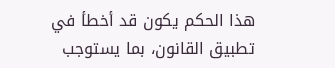هذا الحكم يكون قد أخطأ في تطبيق القانون، بما يستوجب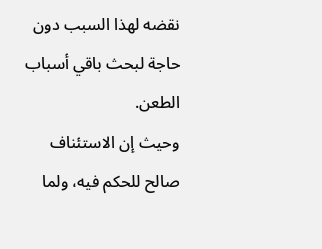نقضه لهذا السبب دون حاجة لبحث باقي أسباب الطعن.
وحيث إن الاستئناف صالح للحكم فيه، ولما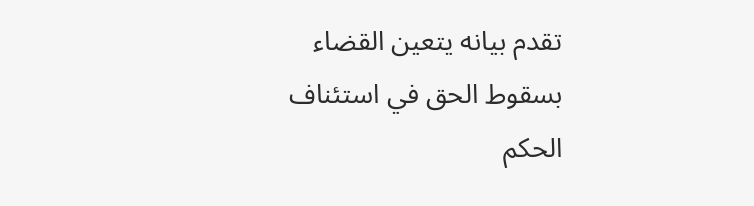تقدم بيانه يتعين القضاء بسقوط الحق في استئناف الحكم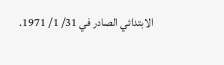الابتدائي الصادر في 31/ 1/ 1971.